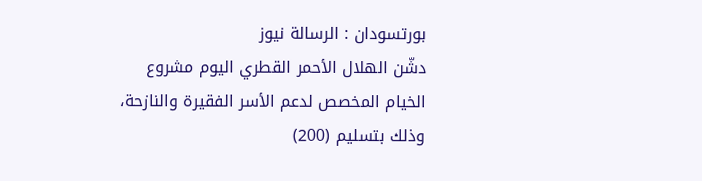بورتسودان : الرسالة نيوز
دشّن الهلال الأحمر القطري اليوم مشروع الخيام المخصص لدعم الأسر الفقيرة والنازحة، وذلك بتسليم (200)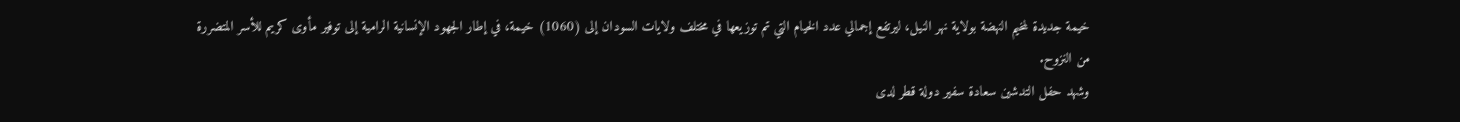خيمة جديدة لمخيم النهضة بولاية نهر النيل، ليرتفع إجمالي عدد الخيام التي تم توزيعها في مختلف ولايات السودان إلى (1060) خيمة، في إطار الجهود الإنسانية الرامية إلى توفير مأوى كريم للأسر المتضررة من النزوح.
وشهد حفل التدشين سعادة سفير دولة قطر لدى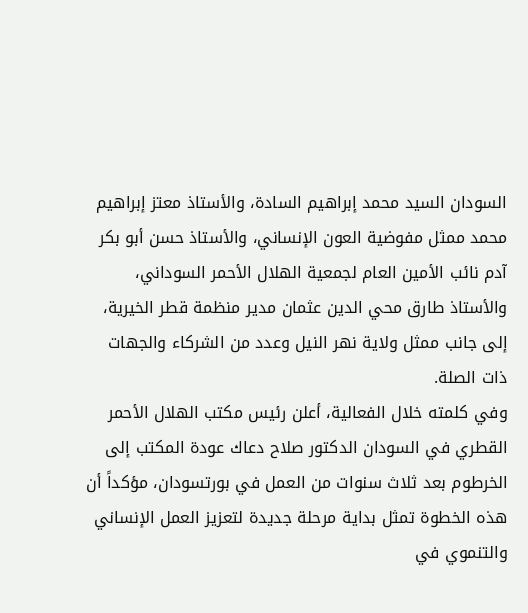السودان السيد محمد إبراهيم السادة، والأستاذ معتز إبراهيم محمد ممثل مفوضية العون الإنساني، والأستاذ حسن أبو بكر آدم نائب الأمين العام لجمعية الهلال الأحمر السوداني، والأستاذ طارق محي الدين عثمان مدير منظمة قطر الخيرية، إلى جانب ممثل ولاية نهر النيل وعدد من الشركاء والجهات ذات الصلة.
وفي كلمته خلال الفعالية، أعلن رئيس مكتب الهلال الأحمر القطري في السودان الدكتور صلاح دعاك عودة المكتب إلى الخرطوم بعد ثلاث سنوات من العمل في بورتسودان، مؤكداً أن هذه الخطوة تمثل بداية مرحلة جديدة لتعزيز العمل الإنساني والتنموي في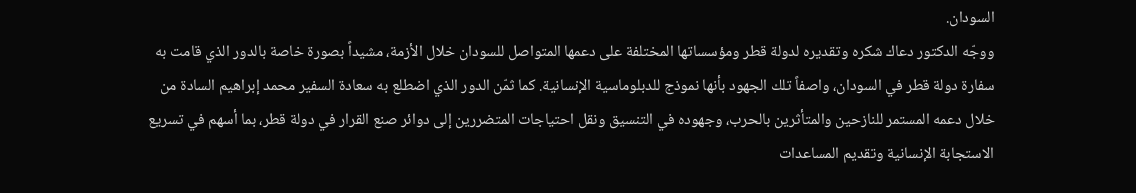السودان.
ووجّه الدكتور دعاك شكره وتقديره لدولة قطر ومؤسساتها المختلفة على دعمها المتواصل للسودان خلال الأزمة، مشيداً بصورة خاصة بالدور الذي قامت به سفارة دولة قطر في السودان، واصفاً تلك الجهود بأنها نموذج للدبلوماسية الإنسانية. كما ثمّن الدور الذي اضطلع به سعادة السفير محمد إبراهيم السادة من خلال دعمه المستمر للنازحين والمتأثرين بالحرب، وجهوده في التنسيق ونقل احتياجات المتضررين إلى دوائر صنع القرار في دولة قطر، بما أسهم في تسريع الاستجابة الإنسانية وتقديم المساعدات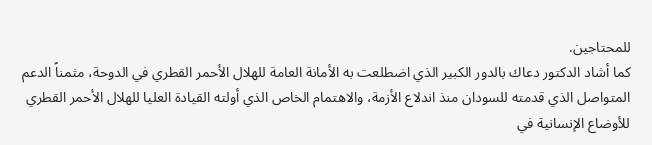للمحتاجين.
كما أشاد الدكتور دعاك بالدور الكبير الذي اضطلعت به الأمانة العامة للهلال الأحمر القطري في الدوحة، مثمناً الدعم المتواصل الذي قدمته للسودان منذ اندلاع الأزمة، والاهتمام الخاص الذي أولته القيادة العليا للهلال الأحمر القطري للأوضاع الإنسانية في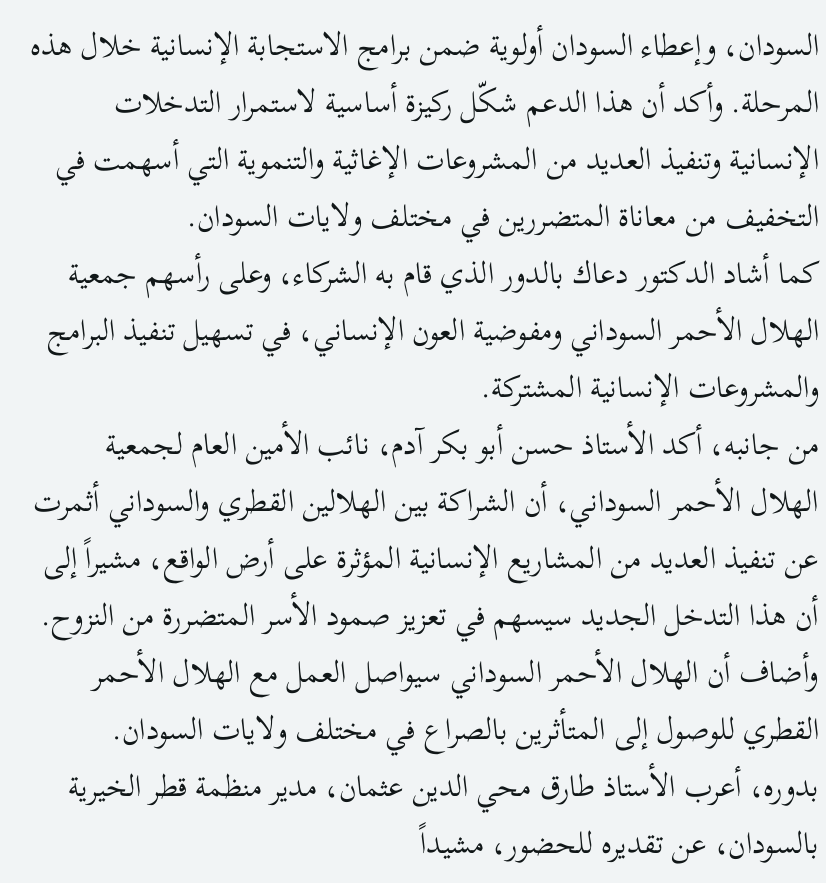السودان، وإعطاء السودان أولوية ضمن برامج الاستجابة الإنسانية خلال هذه المرحلة. وأكد أن هذا الدعم شكّل ركيزة أساسية لاستمرار التدخلات الإنسانية وتنفيذ العديد من المشروعات الإغاثية والتنموية التي أسهمت في التخفيف من معاناة المتضررين في مختلف ولايات السودان.
كما أشاد الدكتور دعاك بالدور الذي قام به الشركاء، وعلى رأسهم جمعية الهلال الأحمر السوداني ومفوضية العون الإنساني، في تسهيل تنفيذ البرامج والمشروعات الإنسانية المشتركة.
من جانبه، أكد الأستاذ حسن أبو بكر آدم، نائب الأمين العام لجمعية الهلال الأحمر السوداني، أن الشراكة بين الهلالين القطري والسوداني أثمرت عن تنفيذ العديد من المشاريع الإنسانية المؤثرة على أرض الواقع، مشيراً إلى أن هذا التدخل الجديد سيسهم في تعزيز صمود الأسر المتضررة من النزوح. وأضاف أن الهلال الأحمر السوداني سيواصل العمل مع الهلال الأحمر القطري للوصول إلى المتأثرين بالصراع في مختلف ولايات السودان.
بدوره، أعرب الأستاذ طارق محي الدين عثمان، مدير منظمة قطر الخيرية بالسودان، عن تقديره للحضور، مشيداً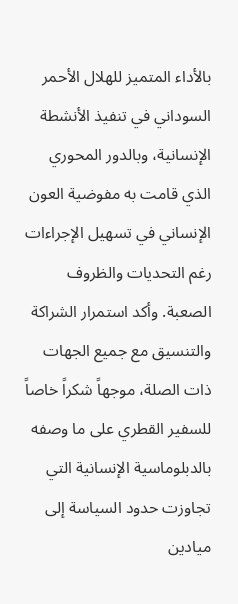بالأداء المتميز للهلال الأحمر السوداني في تنفيذ الأنشطة الإنسانية، وبالدور المحوري الذي قامت به مفوضية العون الإنساني في تسهيل الإجراءات رغم التحديات والظروف الصعبة. وأكد استمرار الشراكة والتنسيق مع جميع الجهات ذات الصلة، موجهاً شكراً خاصاً للسفير القطري على ما وصفه بالدبلوماسية الإنسانية التي تجاوزت حدود السياسة إلى ميادين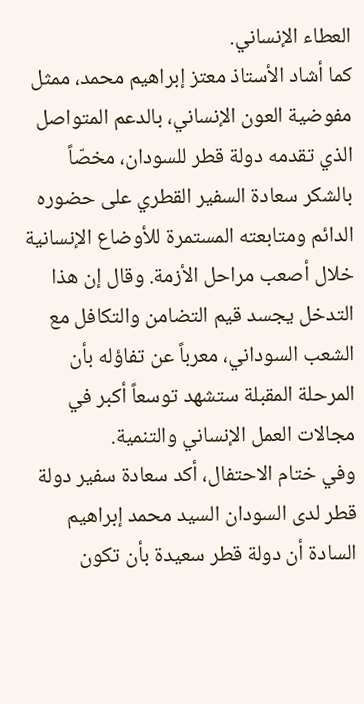العطاء الإنساني.
كما أشاد الأستاذ معتز إبراهيم محمد، ممثل مفوضية العون الإنساني، بالدعم المتواصل الذي تقدمه دولة قطر للسودان، مخصّاً بالشكر سعادة السفير القطري على حضوره الدائم ومتابعته المستمرة للأوضاع الإنسانية خلال أصعب مراحل الأزمة. وقال إن هذا التدخل يجسد قيم التضامن والتكافل مع الشعب السوداني، معرباً عن تفاؤله بأن المرحلة المقبلة ستشهد توسعاً أكبر في مجالات العمل الإنساني والتنمية.
وفي ختام الاحتفال، أكد سعادة سفير دولة قطر لدى السودان السيد محمد إبراهيم السادة أن دولة قطر سعيدة بأن تكون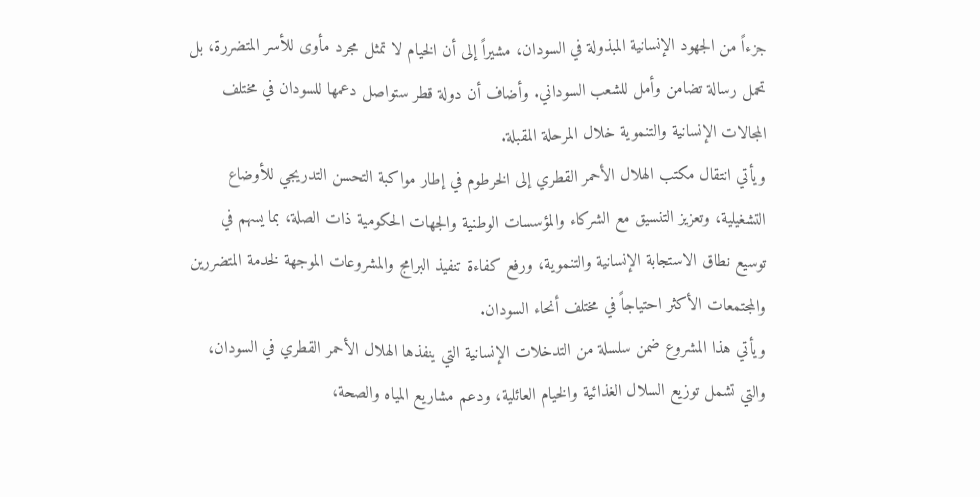جزءاً من الجهود الإنسانية المبذولة في السودان، مشيراً إلى أن الخيام لا تمثل مجرد مأوى للأسر المتضررة، بل تحمل رسالة تضامن وأمل للشعب السوداني. وأضاف أن دولة قطر ستواصل دعمها للسودان في مختلف المجالات الإنسانية والتنموية خلال المرحلة المقبلة.
ويأتي انتقال مكتب الهلال الأحمر القطري إلى الخرطوم في إطار مواكبة التحسن التدريجي للأوضاع التشغيلية، وتعزيز التنسيق مع الشركاء والمؤسسات الوطنية والجهات الحكومية ذات الصلة، بما يسهم في توسيع نطاق الاستجابة الإنسانية والتنموية، ورفع كفاءة تنفيذ البرامج والمشروعات الموجهة لخدمة المتضررين والمجتمعات الأكثر احتياجاً في مختلف أنحاء السودان.
ويأتي هذا المشروع ضمن سلسلة من التدخلات الإنسانية التي ينفذها الهلال الأحمر القطري في السودان، والتي تشمل توزيع السلال الغذائية والخيام العائلية، ودعم مشاريع المياه والصحة،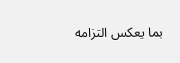بما يعكس التزامه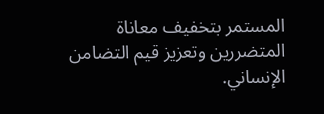المستمر بتخفيف معاناة المتضررين وتعزيز قيم التضامن الإنساني.